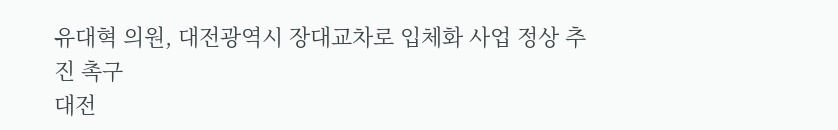유대혁 의원, 대전광역시 장대교차로 입체화 사업 정상 추진 촉구
대전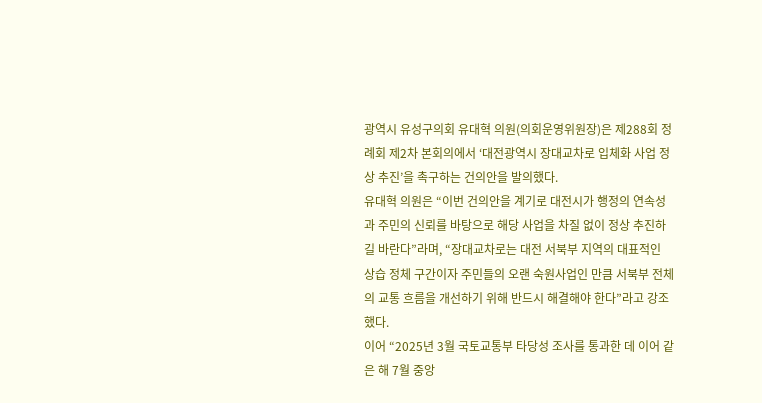광역시 유성구의회 유대혁 의원(의회운영위원장)은 제288회 정례회 제2차 본회의에서 ‘대전광역시 장대교차로 입체화 사업 정상 추진’을 촉구하는 건의안을 발의했다.
유대혁 의원은 “이번 건의안을 계기로 대전시가 행정의 연속성과 주민의 신뢰를 바탕으로 해당 사업을 차질 없이 정상 추진하길 바란다”라며, “장대교차로는 대전 서북부 지역의 대표적인 상습 정체 구간이자 주민들의 오랜 숙원사업인 만큼 서북부 전체의 교통 흐름을 개선하기 위해 반드시 해결해야 한다”라고 강조했다.
이어 “2025년 3월 국토교통부 타당성 조사를 통과한 데 이어 같은 해 7월 중앙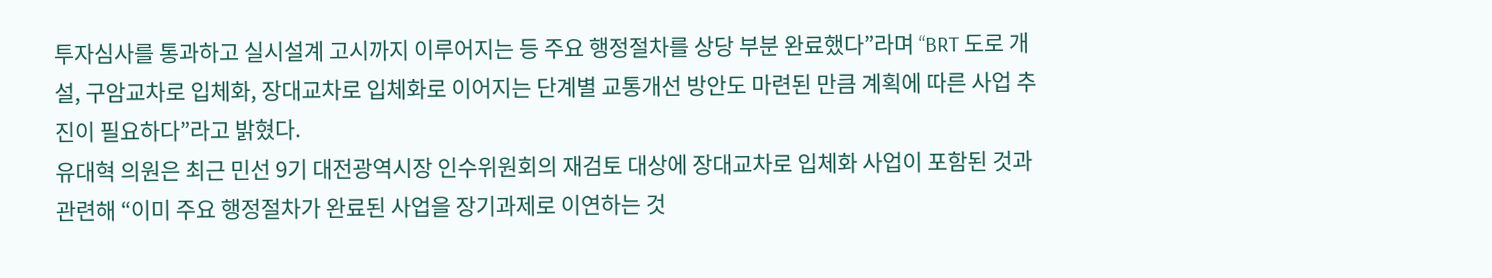투자심사를 통과하고 실시설계 고시까지 이루어지는 등 주요 행정절차를 상당 부분 완료했다”라며 “BRT 도로 개설, 구암교차로 입체화, 장대교차로 입체화로 이어지는 단계별 교통개선 방안도 마련된 만큼 계획에 따른 사업 추진이 필요하다”라고 밝혔다.
유대혁 의원은 최근 민선 9기 대전광역시장 인수위원회의 재검토 대상에 장대교차로 입체화 사업이 포함된 것과 관련해 “이미 주요 행정절차가 완료된 사업을 장기과제로 이연하는 것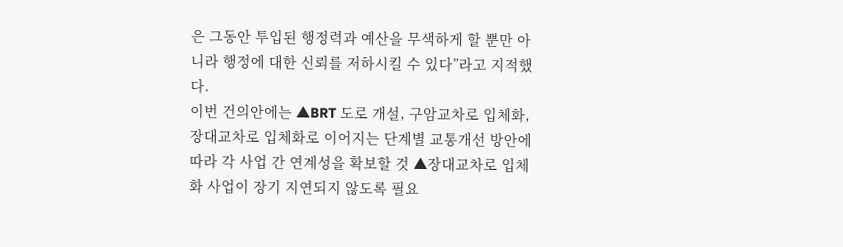은 그동안 투입된 행정력과 예산을 무색하게 할 뿐만 아니라 행정에 대한 신뢰를 저하시킬 수 있다”라고 지적했다.
이번 건의안에는 ▲BRT 도로 개설, 구암교차로 입체화, 장대교차로 입체화로 이어지는 단계별 교통개선 방안에 따라 각 사업 간 연계성을 확보할 것 ▲장대교차로 입체화 사업이 장기 지연되지 않도록 필요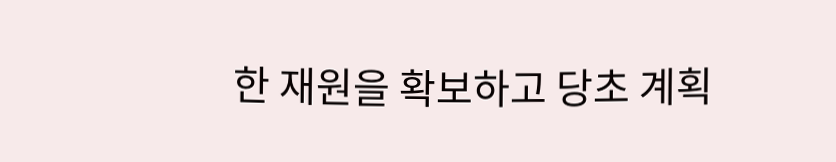한 재원을 확보하고 당초 계획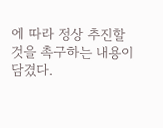에 따라 정상 추진할 것을 촉구하는 내용이 담겼다.